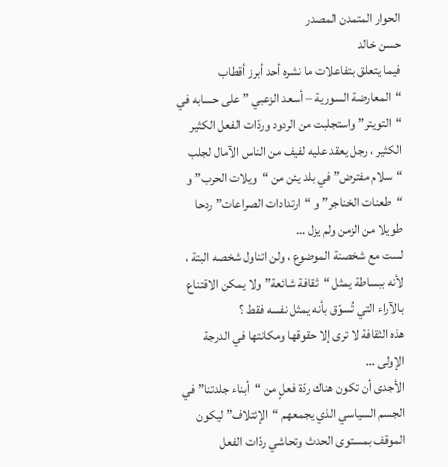الحوار المتمدن المصدر
حسن خالد
فيما يتعلق بتفاعلات ما نشره أحد أبرز أقطاب “المعارضة السورية – أسعد الزعبي ” على حسابه في “التويتر” واستجلبت من الردود وردّات الفعل الكثير الكثير ، رجل يعقد عليه لفيف من الناس الآمال لجلب “سلام مفترض” في بلد يئن من “ويلات الحرب” و “طعنات الخناجر” و “ارتدادات الصراعات” ردحا طويلا من الزمن ولم يزل …
لست مع شخصنة الموضوع ، ولن اتناول شخصه البتة ، لأنه ببساطة يمثل “ثقافة شائعة” ولا يمكن الاقتناع بالآراء التي تُسوّق بأنه يمثل نفسه فقط ؟
هذه الثقافة لا ترى إلا حقوقها ومكانتها في الدرجة الإولى …
الأجدى أن تكون هناك ردّة فعلٍ من “أبناء جلدتنا” في الجسم السياسي الذي يجمعهم “الإئتلاف” ليكون الموقف بمستوى الحدث وتحاشي ردّات الفعل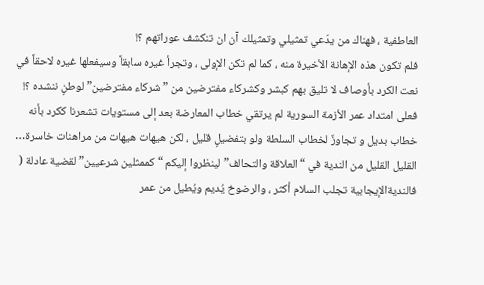العاطفية ، فهناك من يدّعي تمثيلي وتمثيلك آن ان تنكشف عوراتهم ؟!
فلم تكون هذه الإهانة الأخيرة منه ، كما لم تكن الإولى ، وتجرأ غيره سابقاً وسيفعلها غيره لاحقاً في نعت الكرد بأوصاف لا تليق بهم كبشر وكشركاء مفترضين من ” شركاء مفترضين” لوطنٍ ننشده ؟!
فعلى امتداد عمر الأزمة السورية لم يرتقي خطاب المعارضة بعد إلى مستويات تشعرنا ككرد بأنه خطاب بديل و تجاوزٌ لخطاب السلطة ولو بتفضيلٍ قليل ، لكن هيهات هيهات من مراهنات خاسرة…
القليل القليل من الندية في “العلاقة والتحالف” لينظروا إليكم “كممثلين شرعيين” لقضية عادلة ( فالنديةالإيجابية تجلب السلام أكثر ، والرضوخ يُديم ويُطيل من عمر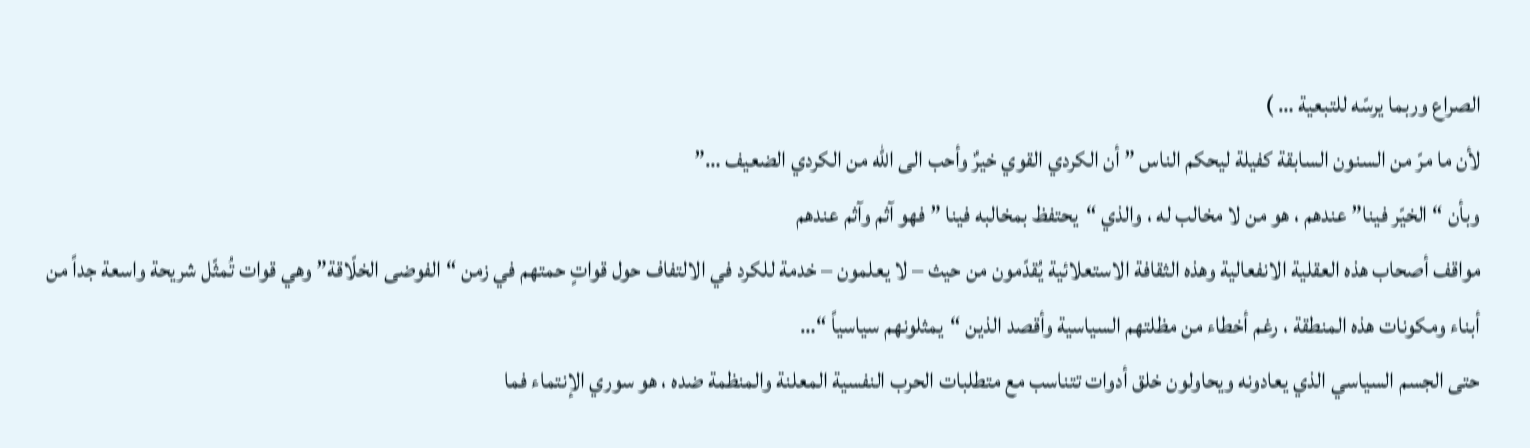الصراع وربما يرسّه للتبعية … )
لأن ما مرّ من السنون السابقة كفيلة ليحكم الناس ” أن الكردي القوي خيرٌ وأحب الى الله من الكردي الضعيف …”
وبأن “الخيّر فينا” عندهم ، هو من لا مخالب له ، والذي “يحتفظ بمخالبه فينا ” فهو آثم وآثم عندهم
مواقف أصحاب هذه العقلية الانفعالية وهذه الثقافة الاستعلائية يُقدّمون من حيث – لا يعلمون – خدمة للكرد في الالتفاف حول قواتٍ حمتهم في زمن “الفوضى الخلّاقة” وهي قوات تُمثّل شريحة واسعة جداً من أبناء ومكونات هذه المنطقة ، رغم أخطاء من مظلتهم السياسية وأقصد الذين “يمثلونهم سياسياً “…
حتى الجسم السياسي الذي يعادونه ويحاولون خلق أدوات تتناسب مع متطلبات الحرب النفسية المعلنة والمنظمة ضده ، هو سوري الإنتماء فما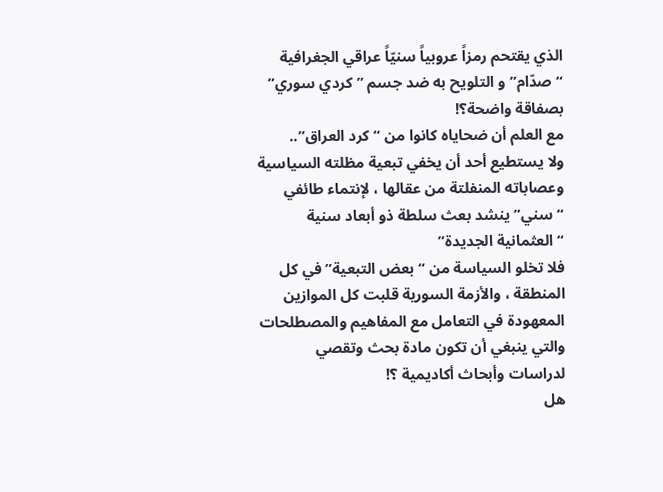الذي يقتحم رمزاً عروبياً سنيّاً عراقي الجغرافية “صدّام” و التلويح به ضد جسم ” كردي سوري” بصفاقة واضحة؟!
مع العلم أن ضحاياه كانوا من “كرد العراق”..
ولا يستطيع أحد أن يخفي تبعية مظلته السياسية وعصاباته المنفلتة من عقالها ، لإنتماء طائفي “سني” ينشد بعث سلطة ذو أبعاد سنية “العثمانية الجديدة”
فلا تخلو السياسة من “بعض التبعية” في كل المنطقة ، والأزمة السورية قلبت كل الموازين المعهودة في التعامل مع المفاهيم والمصطلحات والتي ينبغي أن تكون مادة بحث وتقصي لدراسات وأبحاث أكاديمية ؟!
هل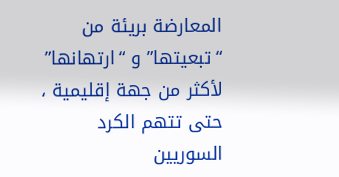المعارضة بريئة من “تبعيتها” و “ارتهانها” لأكثر من جهة إقليمية ، حتى تتهم الكرد السوريين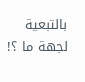بالتبعية لجهة ما ؟!